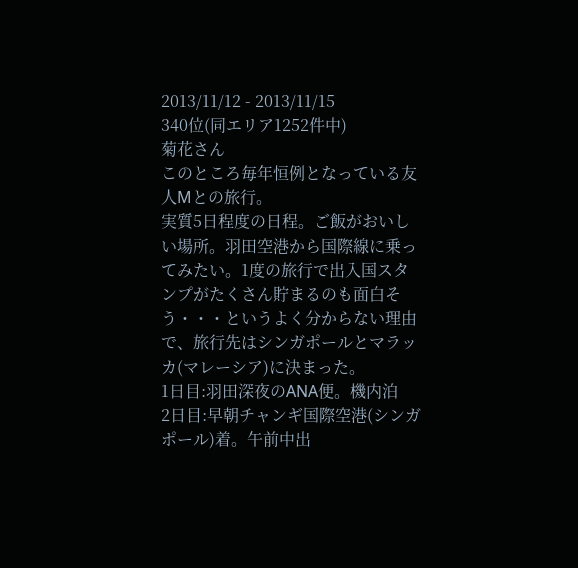2013/11/12 - 2013/11/15
340位(同エリア1252件中)
菊花さん
このところ毎年恒例となっている友人Mとの旅行。
実質5日程度の日程。ご飯がおいしい場所。羽田空港から国際線に乗ってみたい。1度の旅行で出入国スタンプがたくさん貯まるのも面白そう・・・というよく分からない理由で、旅行先はシンガポールとマラッカ(マレーシア)に決まった。
1日目:羽田深夜のANA便。機内泊
2日目:早朝チャンギ国際空港(シンガポール)着。午前中出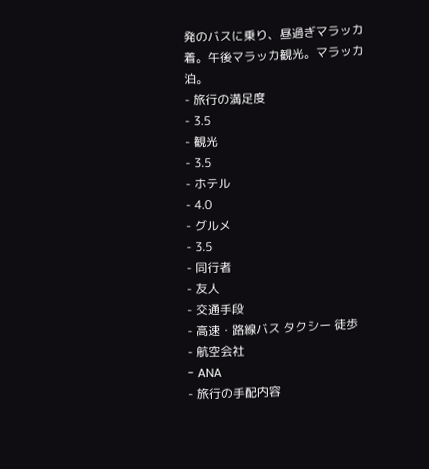発のバスに乗り、昼過ぎマラッカ着。午後マラッカ観光。マラッカ泊。
- 旅行の満足度
- 3.5
- 観光
- 3.5
- ホテル
- 4.0
- グルメ
- 3.5
- 同行者
- 友人
- 交通手段
- 高速・路線バス タクシー 徒歩
- 航空会社
- ANA
- 旅行の手配内容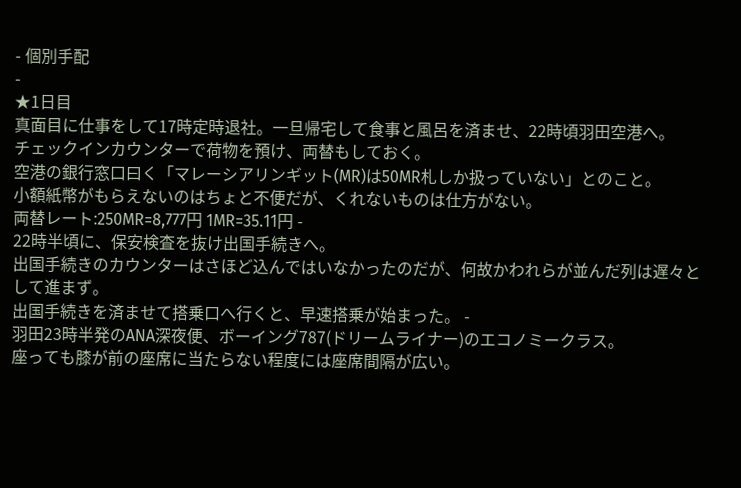- 個別手配
-
★1日目
真面目に仕事をして17時定時退社。一旦帰宅して食事と風呂を済ませ、22時頃羽田空港へ。
チェックインカウンターで荷物を預け、両替もしておく。
空港の銀行窓口曰く「マレーシアリンギット(MR)は50MR札しか扱っていない」とのこと。
小額紙幣がもらえないのはちょと不便だが、くれないものは仕方がない。
両替レート:250MR=8,777円 1MR=35.11円 -
22時半頃に、保安検査を抜け出国手続きへ。
出国手続きのカウンターはさほど込んではいなかったのだが、何故かわれらが並んだ列は遅々として進まず。
出国手続きを済ませて搭乗口へ行くと、早速搭乗が始まった。 -
羽田23時半発のANA深夜便、ボーイング787(ドリームライナー)のエコノミークラス。
座っても膝が前の座席に当たらない程度には座席間隔が広い。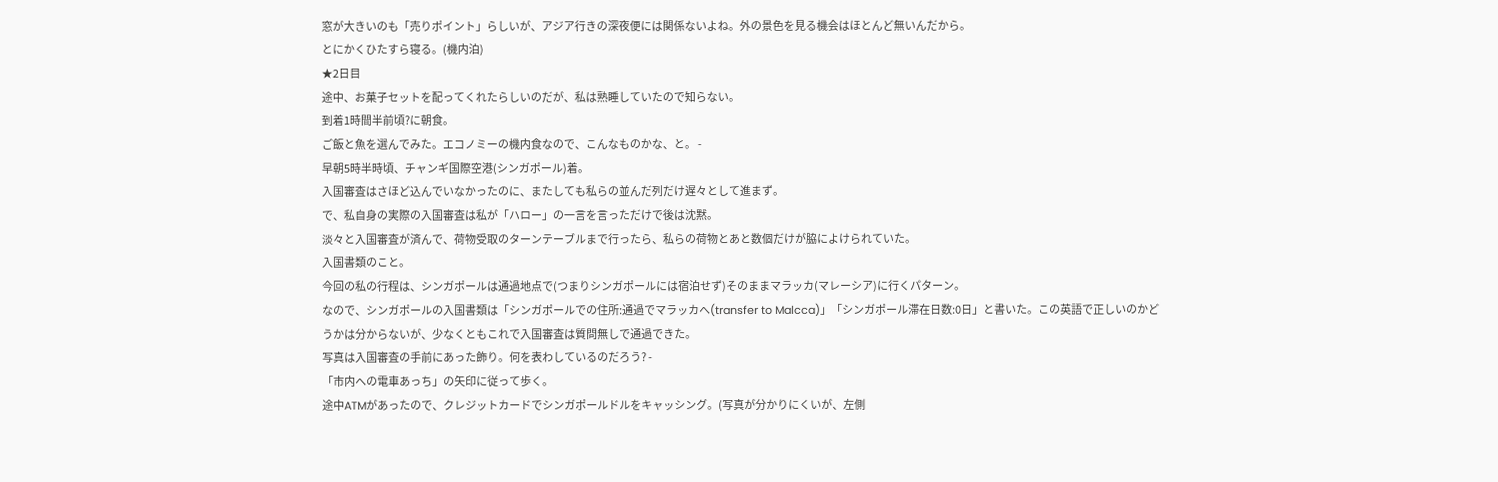窓が大きいのも「売りポイント」らしいが、アジア行きの深夜便には関係ないよね。外の景色を見る機会はほとんど無いんだから。
とにかくひたすら寝る。(機内泊)
★2日目
途中、お菓子セットを配ってくれたらしいのだが、私は熟睡していたので知らない。
到着1時間半前頃?に朝食。
ご飯と魚を選んでみた。エコノミーの機内食なので、こんなものかな、と。 -
早朝5時半時頃、チャンギ国際空港(シンガポール)着。
入国審査はさほど込んでいなかったのに、またしても私らの並んだ列だけ遅々として進まず。
で、私自身の実際の入国審査は私が「ハロー」の一言を言っただけで後は沈黙。
淡々と入国審査が済んで、荷物受取のターンテーブルまで行ったら、私らの荷物とあと数個だけが脇によけられていた。
入国書類のこと。
今回の私の行程は、シンガポールは通過地点で(つまりシンガポールには宿泊せず)そのままマラッカ(マレーシア)に行くパターン。
なので、シンガポールの入国書類は「シンガポールでの住所:通過でマラッカへ(transfer to Malcca)」「シンガポール滞在日数:0日」と書いた。この英語で正しいのかどうかは分からないが、少なくともこれで入国審査は質問無しで通過できた。
写真は入国審査の手前にあった飾り。何を表わしているのだろう? -
「市内への電車あっち」の矢印に従って歩く。
途中ATMがあったので、クレジットカードでシンガポールドルをキャッシング。(写真が分かりにくいが、左側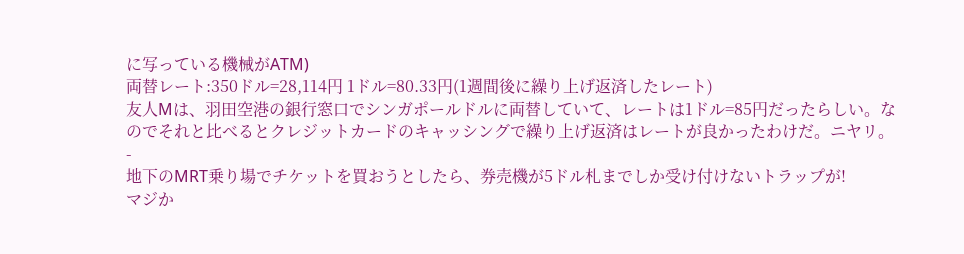に写っている機械がATM)
両替レート:350ドル=28,114円 1ドル=80.33円(1週間後に繰り上げ返済したレート)
友人Mは、羽田空港の銀行窓口でシンガポールドルに両替していて、レートは1ドル=85円だったらしい。なのでそれと比べるとクレジットカードのキャッシングで繰り上げ返済はレートが良かったわけだ。ニヤリ。 -
地下のMRT乗り場でチケットを買おうとしたら、券売機が5ドル札までしか受け付けないトラップが!
マジか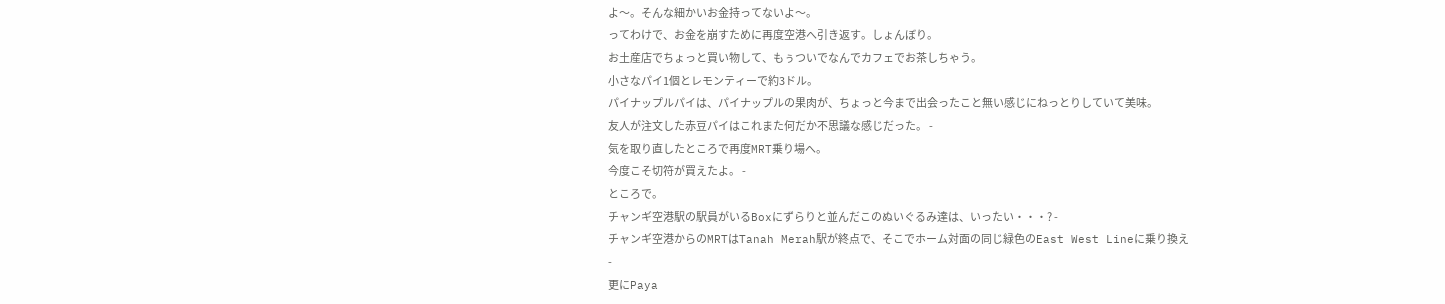よ〜。そんな細かいお金持ってないよ〜。
ってわけで、お金を崩すために再度空港へ引き返す。しょんぼり。
お土産店でちょっと買い物して、もぅついでなんでカフェでお茶しちゃう。
小さなパイ1個とレモンティーで約3ドル。
パイナップルパイは、パイナップルの果肉が、ちょっと今まで出会ったこと無い感じにねっとりしていて美味。
友人が注文した赤豆パイはこれまた何だか不思議な感じだった。 -
気を取り直したところで再度MRT乗り場へ。
今度こそ切符が買えたよ。 -
ところで。
チャンギ空港駅の駅員がいるBoxにずらりと並んだこのぬいぐるみ達は、いったい・・・? -
チャンギ空港からのMRTはTanah Merah駅が終点で、そこでホーム対面の同じ緑色のEast West Lineに乗り換え
-
更にPaya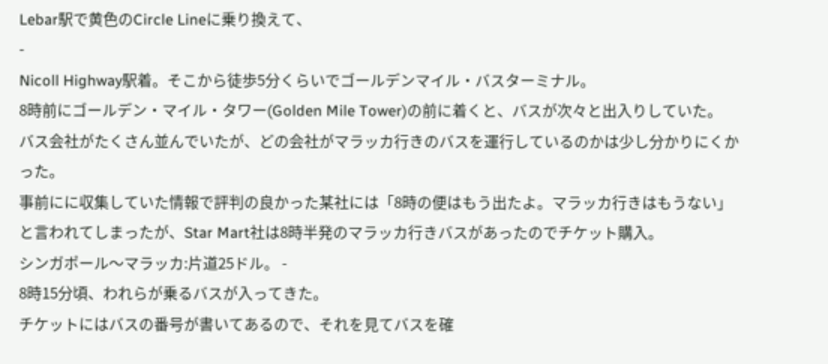Lebar駅で黄色のCircle Lineに乗り換えて、
-
Nicoll Highway駅着。そこから徒歩5分くらいでゴールデンマイル・バスターミナル。
8時前にゴールデン・マイル・タワー(Golden Mile Tower)の前に着くと、バスが次々と出入りしていた。
バス会社がたくさん並んでいたが、どの会社がマラッカ行きのバスを運行しているのかは少し分かりにくかった。
事前にに収集していた情報で評判の良かった某社には「8時の便はもう出たよ。マラッカ行きはもうない」と言われてしまったが、Star Mart社は8時半発のマラッカ行きバスがあったのでチケット購入。
シンガポール〜マラッカ:片道25ドル。 -
8時15分頃、われらが乗るバスが入ってきた。
チケットにはバスの番号が書いてあるので、それを見てバスを確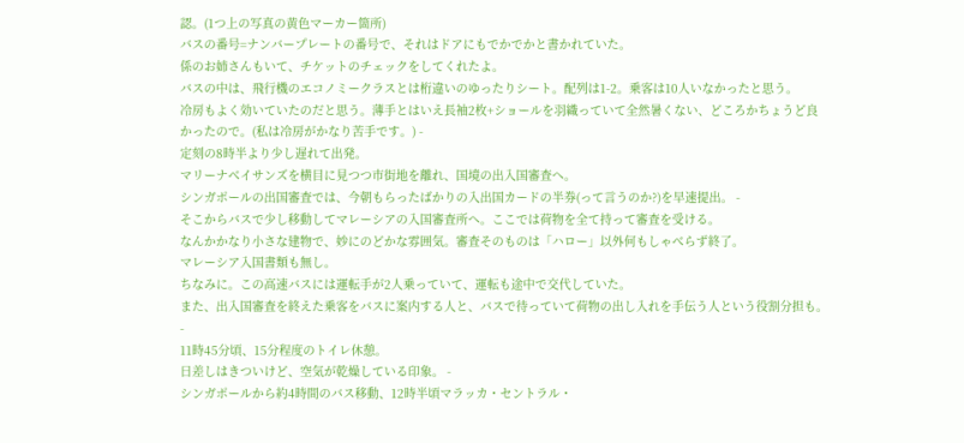認。(1つ上の写真の黄色マーカー箇所)
バスの番号=ナンバープレートの番号で、それはドアにもでかでかと書かれていた。
係のお姉さんもいて、チケットのチェックをしてくれたよ。
バスの中は、飛行機のエコノミークラスとは桁違いのゆったりシート。配列は1-2。乗客は10人いなかったと思う。
冷房もよく効いていたのだと思う。薄手とはいえ長袖2枚+ショールを羽織っていて全然暑くない、どころかちょうど良かったので。(私は冷房がかなり苦手です。) -
定刻の8時半より少し遅れて出発。
マリーナベイサンズを横目に見つつ市街地を離れ、国境の出入国審査へ。
シンガポールの出国審査では、今朝もらったばかりの入出国カードの半券(って言うのか?)を早速提出。 -
そこからバスで少し移動してマレーシアの入国審査所へ。ここでは荷物を全て持って審査を受ける。
なんかかなり小さな建物で、妙にのどかな雰囲気。審査そのものは「ハロー」以外何もしゃべらず終了。
マレーシア入国書類も無し。
ちなみに。この高速バスには運転手が2人乗っていて、運転も途中で交代していた。
また、出入国審査を終えた乗客をバスに案内する人と、バスで待っていて荷物の出し入れを手伝う人という役割分担も。 -
11時45分頃、15分程度のトイレ休憩。
日差しはきついけど、空気が乾燥している印象。 -
シンガポールから約4時間のバス移動、12時半頃マラッカ・セントラル・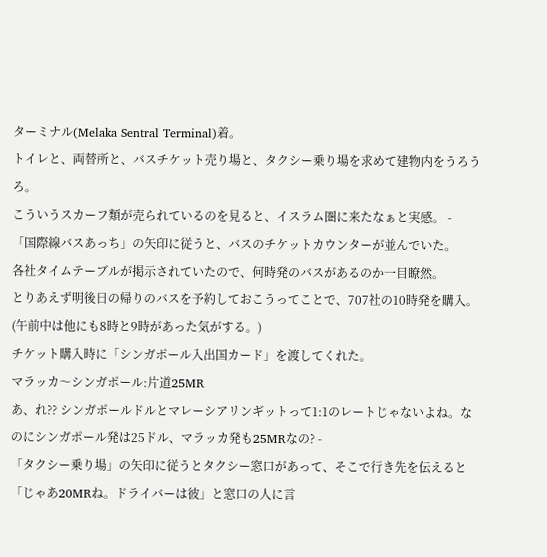ターミナル(Melaka Sentral Terminal)着。
トイレと、両替所と、バスチケット売り場と、タクシー乗り場を求めて建物内をうろうろ。
こういうスカーフ類が売られているのを見ると、イスラム圏に来たなぁと実感。 -
「国際線バスあっち」の矢印に従うと、バスのチケットカウンターが並んでいた。
各社タイムテーブルが掲示されていたので、何時発のバスがあるのか一目瞭然。
とりあえず明後日の帰りのバスを予約しておこうってことで、707社の10時発を購入。(午前中は他にも8時と9時があった気がする。)
チケット購入時に「シンガポール入出国カード」を渡してくれた。
マラッカ〜シンガポール:片道25MR
あ、れ?? シンガポールドルとマレーシアリンギットって1:1のレートじゃないよね。なのにシンガポール発は25ドル、マラッカ発も25MRなの? -
「タクシー乗り場」の矢印に従うとタクシー窓口があって、そこで行き先を伝えると「じゃあ20MRね。ドライバーは彼」と窓口の人に言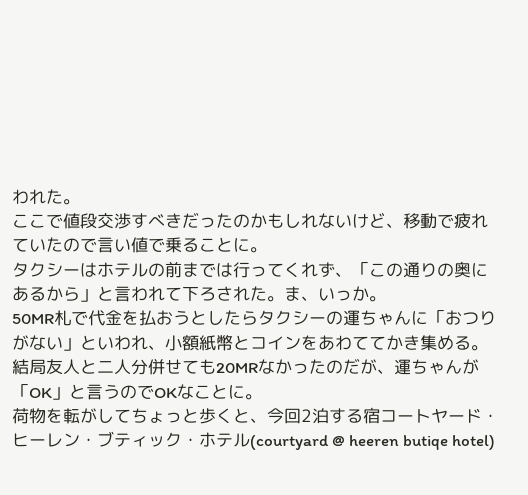われた。
ここで値段交渉すべきだったのかもしれないけど、移動で疲れていたので言い値で乗ることに。
タクシーはホテルの前までは行ってくれず、「この通りの奥にあるから」と言われて下ろされた。ま、いっか。
50MR札で代金を払おうとしたらタクシーの運ちゃんに「おつりがない」といわれ、小額紙幣とコインをあわててかき集める。
結局友人と二人分併せても20MRなかったのだが、運ちゃんが「OK」と言うのでOKなことに。
荷物を転がしてちょっと歩くと、今回2泊する宿コートヤード・ヒーレン・ブティック・ホテル(courtyard @ heeren butiqe hotel)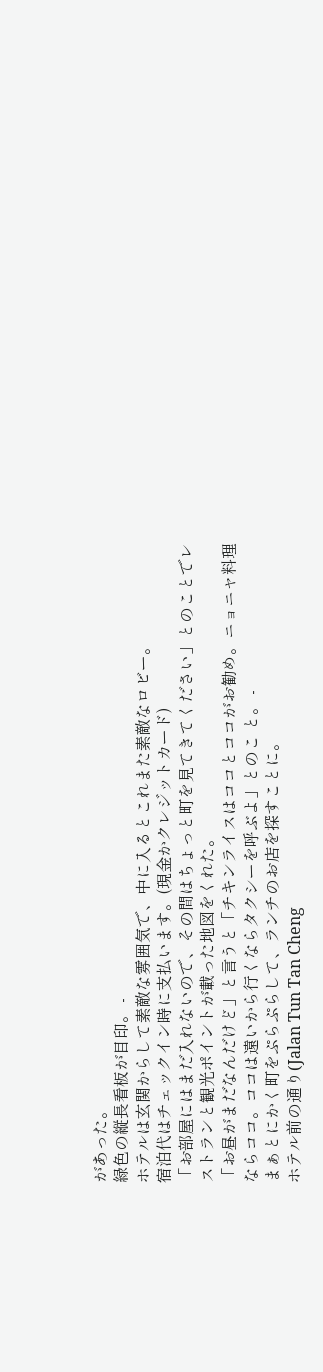があった。
緑色の縦長看板が目印。 -
ホテルは玄関からして素敵な雰囲気で、中に入るとこれまた素敵なロビー。
宿泊代はチェックイン時に支払います。(現金かクレジットカード)
「お部屋にはまだ入れないので、その間はちょっと町を見てきてください」とのことでレストランと観光ポイントが載った地図をくれた。
「お昼がまだなんだけど」と言うと「チキンライスはココとココがお勧め。ニョニャ料理ならココ。ココは遠いから行くならタクシーを呼ぶよ」とのこ と。 -
まぁとにかく町をぷらぷらして、ランチのお店を探すことに。
ホテル前の通り(Jalan Tun Tan Cheng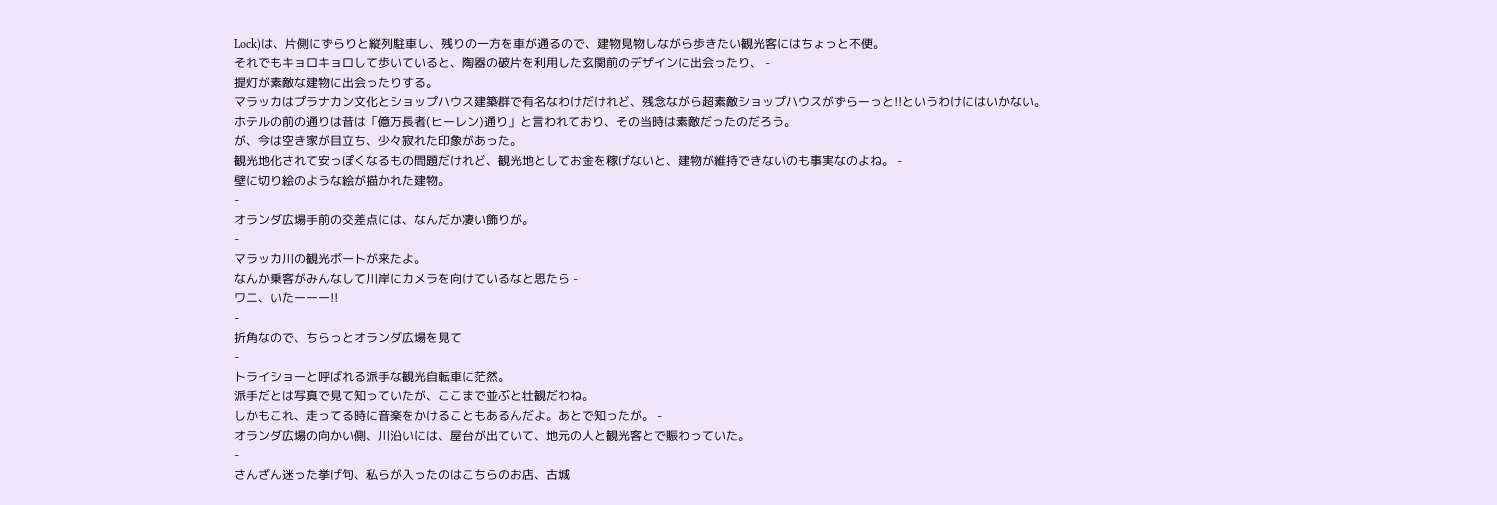Lock)は、片側にずらりと縦列駐車し、残りの一方を車が通るので、建物見物しながら歩きたい観光客にはちょっと不便。
それでもキョロキョロして歩いていると、陶器の破片を利用した玄関前のデザインに出会ったり、 -
提灯が素敵な建物に出会ったりする。
マラッカはプラナカン文化とショップハウス建築群で有名なわけだけれど、残念ながら超素敵ショップハウスがずらーっと!!というわけにはいかない。
ホテルの前の通りは昔は「億万長者(ヒーレン)通り」と言われており、その当時は素敵だったのだろう。
が、今は空き家が目立ち、少々寂れた印象があった。
観光地化されて安っぽくなるもの問題だけれど、観光地としてお金を稼げないと、建物が維持できないのも事実なのよね。 -
壁に切り絵のような絵が描かれた建物。
-
オランダ広場手前の交差点には、なんだか凄い飾りが。
-
マラッカ川の観光ボートが来たよ。
なんか乗客がみんなして川岸にカメラを向けているなと思たら -
ワニ、いたーーー!!
-
折角なので、ちらっとオランダ広場を見て
-
トライショーと呼ばれる派手な観光自転車に茫然。
派手だとは写真で見て知っていたが、ここまで並ぶと壮観だわね。
しかもこれ、走ってる時に音楽をかけることもあるんだよ。あとで知ったが。 -
オランダ広場の向かい側、川沿いには、屋台が出ていて、地元の人と観光客とで賑わっていた。
-
さんざん迷った挙げ句、私らが入ったのはこちらのお店、古城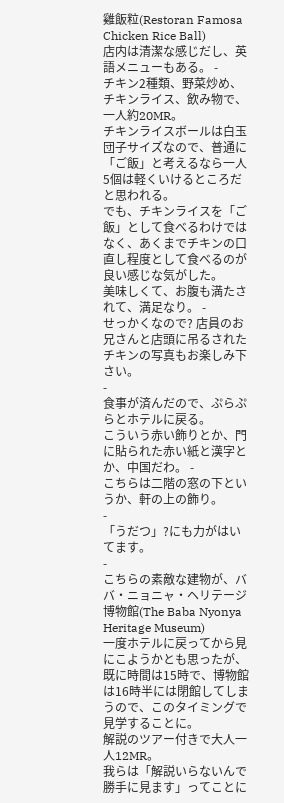雞飯粒(Restoran Famosa Chicken Rice Ball)
店内は清潔な感じだし、英語メニューもある。 -
チキン2種類、野菜炒め、チキンライス、飲み物で、一人約20MR。
チキンライスボールは白玉団子サイズなので、普通に「ご飯」と考えるなら一人5個は軽くいけるところだと思われる。
でも、チキンライスを「ご飯」として食べるわけではなく、あくまでチキンの口直し程度として食べるのが良い感じな気がした。
美味しくて、お腹も満たされて、満足なり。 -
せっかくなので? 店員のお兄さんと店頭に吊るされたチキンの写真もお楽しみ下さい。
-
食事が済んだので、ぷらぷらとホテルに戻る。
こういう赤い飾りとか、門に貼られた赤い紙と漢字とか、中国だわ。 -
こちらは二階の窓の下というか、軒の上の飾り。
-
「うだつ」?にも力がはいてます。
-
こちらの素敵な建物が、ババ・ニョニャ・ヘリテージ博物館(The Baba Nyonya Heritage Museum)
一度ホテルに戻ってから見にこようかとも思ったが、既に時間は15時で、博物館は16時半には閉館してしまうので、このタイミングで見学することに。
解説のツアー付きで大人一人12MR。
我らは「解説いらないんで勝手に見ます」ってことに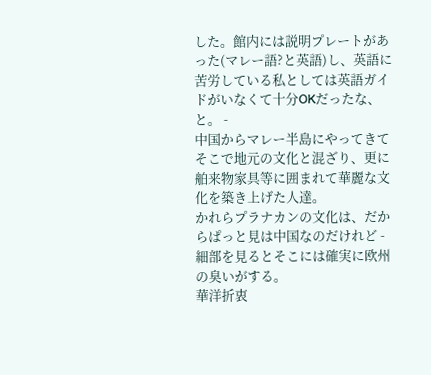した。館内には説明プレートがあった(マレー語?と英語)し、英語に苦労している私としては英語ガイドがいなくて十分OKだったな、と。 -
中国からマレー半島にやってきてそこで地元の文化と混ざり、更に舶来物家具等に囲まれて華麗な文化を築き上げた人達。
かれらプラナカンの文化は、だからぱっと見は中国なのだけれど -
細部を見るとそこには確実に欧州の臭いがする。
華洋折衷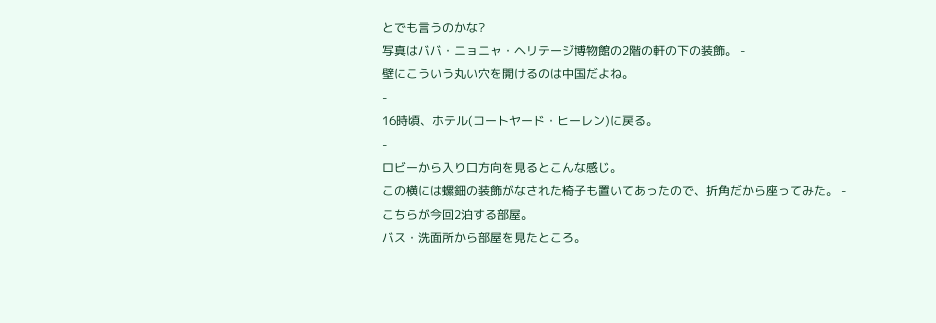とでも言うのかな?
写真はババ・ニョニャ・ヘリテージ博物館の2階の軒の下の装飾。 -
壁にこういう丸い穴を開けるのは中国だよね。
-
16時頃、ホテル(コートヤード・ヒーレン)に戻る。
-
ロビーから入り口方向を見るとこんな感じ。
この横には螺鈿の装飾がなされた椅子も置いてあったので、折角だから座ってみた。 -
こちらが今回2泊する部屋。
バス・洗面所から部屋を見たところ。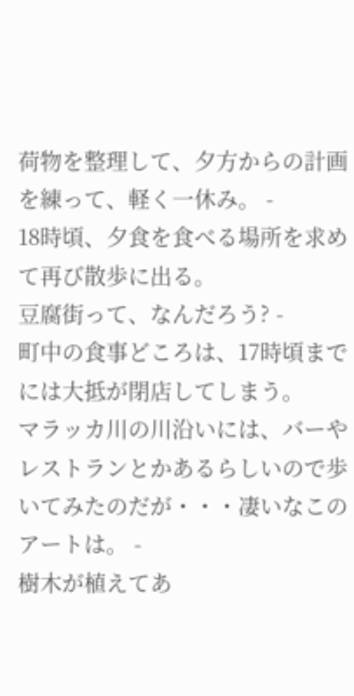荷物を整理して、夕方からの計画を練って、軽く一休み。 -
18時頃、夕食を食べる場所を求めて再び散歩に出る。
豆腐街って、なんだろう? -
町中の食事どころは、17時頃までには大抵が閉店してしまう。
マラッカ川の川沿いには、バーやレストランとかあるらしいので歩いてみたのだが・・・凄いなこのアートは。 -
樹木が植えてあ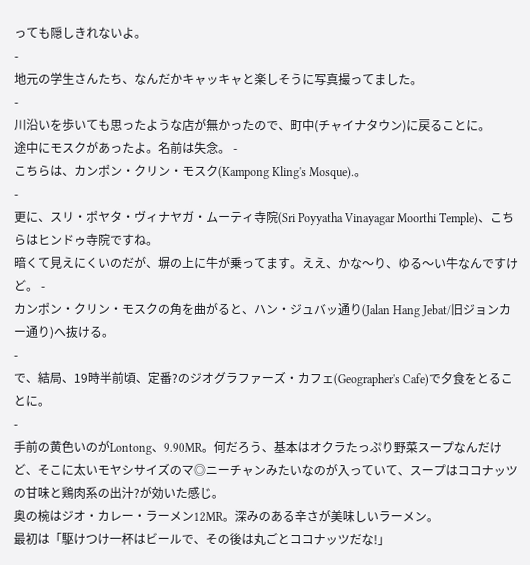っても隠しきれないよ。
-
地元の学生さんたち、なんだかキャッキャと楽しそうに写真撮ってました。
-
川沿いを歩いても思ったような店が無かったので、町中(チャイナタウン)に戻ることに。
途中にモスクがあったよ。名前は失念。 -
こちらは、カンポン・クリン・モスク(Kampong Kling's Mosque).。
-
更に、スリ・ポヤタ・ヴィナヤガ・ムーティ寺院(Sri Poyyatha Vinayagar Moorthi Temple)、こちらはヒンドゥ寺院ですね。
暗くて見えにくいのだが、塀の上に牛が乗ってます。ええ、かな〜り、ゆる〜い牛なんですけど。 -
カンポン・クリン・モスクの角を曲がると、ハン・ジュバッ通り(Jalan Hang Jebat/旧ジョンカー通り)へ抜ける。
-
で、結局、19時半前頃、定番?のジオグラファーズ・カフェ(Geographer's Cafe)で夕食をとることに。
-
手前の黄色いのがLontong、9.90MR。何だろう、基本はオクラたっぷり野菜スープなんだけど、そこに太いモヤシサイズのマ◎ニーチャンみたいなのが入っていて、スープはココナッツの甘味と鶏肉系の出汁?が効いた感じ。
奥の椀はジオ・カレー・ラーメン12MR。深みのある辛さが美味しいラーメン。
最初は「駆けつけ一杯はビールで、その後は丸ごとココナッツだな!」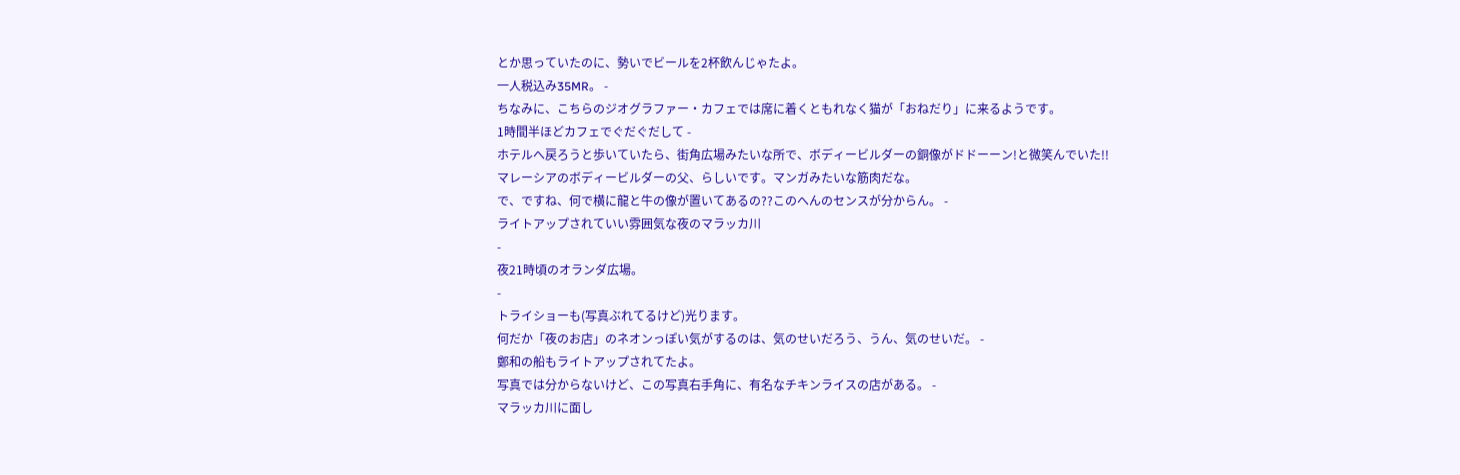とか思っていたのに、勢いでビールを2杯飲んじゃたよ。
一人税込み35MR。 -
ちなみに、こちらのジオグラファー・カフェでは席に着くともれなく猫が「おねだり」に来るようです。
1時間半ほどカフェでぐだぐだして -
ホテルへ戻ろうと歩いていたら、街角広場みたいな所で、ボディービルダーの銅像がドドーーン!と微笑んでいた!!
マレーシアのボディービルダーの父、らしいです。マンガみたいな筋肉だな。
で、ですね、何で横に龍と牛の像が置いてあるの??このへんのセンスが分からん。 -
ライトアップされていい雰囲気な夜のマラッカ川
-
夜21時頃のオランダ広場。
-
トライショーも(写真ぶれてるけど)光ります。
何だか「夜のお店」のネオンっぽい気がするのは、気のせいだろう、うん、気のせいだ。 -
鄭和の船もライトアップされてたよ。
写真では分からないけど、この写真右手角に、有名なチキンライスの店がある。 -
マラッカ川に面し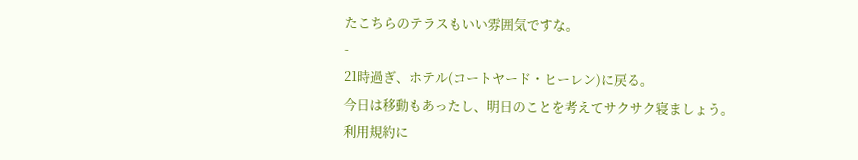たこちらのテラスもいい雰囲気ですな。
-
21時過ぎ、ホテル(コートヤード・ヒーレン)に戻る。
今日は移動もあったし、明日のことを考えてサクサク寝ましょう。
利用規約に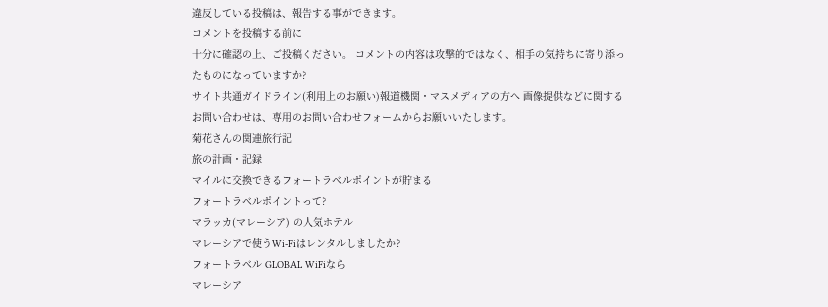違反している投稿は、報告する事ができます。
コメントを投稿する前に
十分に確認の上、ご投稿ください。 コメントの内容は攻撃的ではなく、相手の気持ちに寄り添ったものになっていますか?
サイト共通ガイドライン(利用上のお願い)報道機関・マスメディアの方へ 画像提供などに関するお問い合わせは、専用のお問い合わせフォームからお願いいたします。
菊花さんの関連旅行記
旅の計画・記録
マイルに交換できるフォートラベルポイントが貯まる
フォートラベルポイントって?
マラッカ(マレーシア) の人気ホテル
マレーシアで使うWi-Fiはレンタルしましたか?
フォートラベル GLOBAL WiFiなら
マレーシア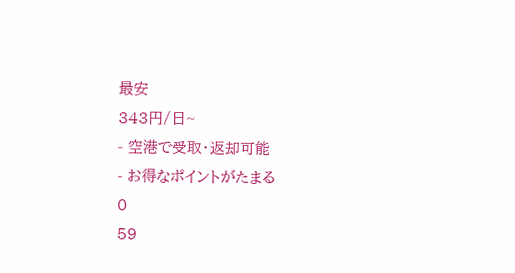最安
343円/日~
- 空港で受取・返却可能
- お得なポイントがたまる
0
59